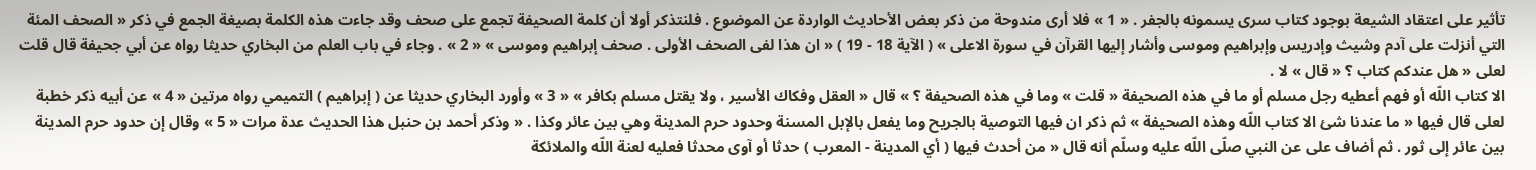تأثير على اعتقاد الشيعة بوجود كتاب سرى يسمونه بالجفر . « 1 » فلا أرى مندوحة من ذكر بعض الأحاديث الواردة عن الموضوع . فلنتذكر أولا أن كلمة الصحيفة تجمع على صحف وقد جاءت هذه الكلمة بصيغة الجمع في ذكر « الصحف المئة التي أنزلت على آدم وشيث وإدريس وإبراهيم وموسى وأشار إليها القرآن في سورة الاعلى » ( الآية 18 - 19 ) « ان هذا لفى الصحف الأولى . صحف إبراهيم وموسى » « 2 » . وجاء في باب العلم من البخاري حديثا رواه عن أبي جحيفة قال قلت لعلى « هل عندكم كتاب ؟ « قال » لا .
الا كتاب اللّه أو فهم أعطيه رجل مسلم أو ما في هذه الصحيفة « قلت » وما في هذه الصحيفة ؟ » قال « العقل وفكاك الأسير ، ولا يقتل مسلم بكافر » « 3 » وأورد البخاري حديثا عن ( إبراهيم ) التميمي رواه مرتين « 4 » عن أبيه ذكر خطبة لعلى قال فيها « ما عندنا شئ الا كتاب اللّه وهذه الصحيفة » ثم ذكر ان فيها التوصية بالجريح وما يفعل بالإبل المسنة وحدود حرم المدينة وهي بين عائر وكذا . « وذكر أحمد بن حنبل هذا الحديث عدة مرات « 5 » وقال إن حدود حرم المدينة بين عائر إلى ثور . ثم أضاف على عن النبي صلّى اللّه عليه وسلّم أنه قال « من أحدث فيها ( أي المدينة - المعرب ) حدثا أو آوى محدثا فعليه لعنة اللّه والملائكة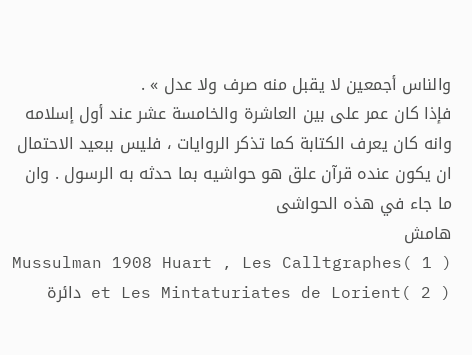والناس أجمعين لا يقبل منه صرف ولا عدل » .
فإذا كان عمر على بين العاشرة والخامسة عشر عند أول إسلامه وانه كان يعرف الكتابة كما تذكر الروايات ، فليس ببعيد الاحتمال ان يكون عنده قرآن علق هو حواشيه بما حدثه به الرسول . وان ما جاء في هذه الحواشى
هامش
( 1 )Mussulman 1908 Huart , Les Calltgraphes et Les Mintaturiates de Lorient( 2 ) دائرة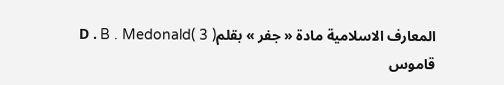المعارف الاسلامية مادة « جفر » بقلمD . B . Medonald( 3 ) قاموس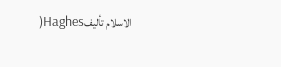الاسلام تأليفHaghes(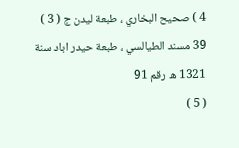4 ) صحيح البخاري ، طبعة ليدن ج ( 3 ) 39 مسند الطيالسي ، طبعة حيدر اباد سنة 1321 ه رقم 91
( 5 )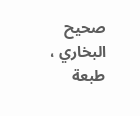صحيح البخاري ، طبعة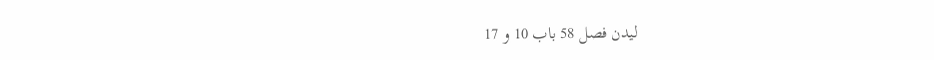ليدن فصل 58 باب 10 و 17